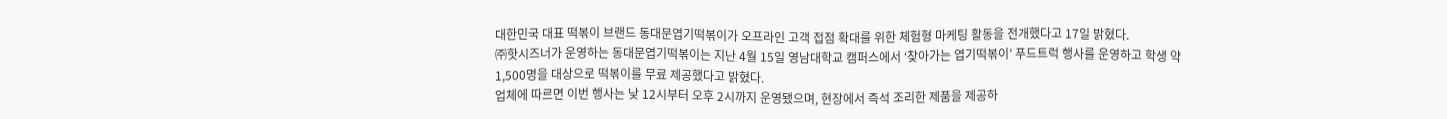대한민국 대표 떡볶이 브랜드 동대문엽기떡볶이가 오프라인 고객 접점 확대를 위한 체험형 마케팅 활동을 전개했다고 17일 밝혔다.
㈜핫시즈너가 운영하는 동대문엽기떡볶이는 지난 4월 15일 영남대학교 캠퍼스에서 ‘찾아가는 엽기떡볶이’ 푸드트럭 행사를 운영하고 학생 약 1,500명을 대상으로 떡볶이를 무료 제공했다고 밝혔다.
업체에 따르면 이번 행사는 낮 12시부터 오후 2시까지 운영됐으며, 현장에서 즉석 조리한 제품을 제공하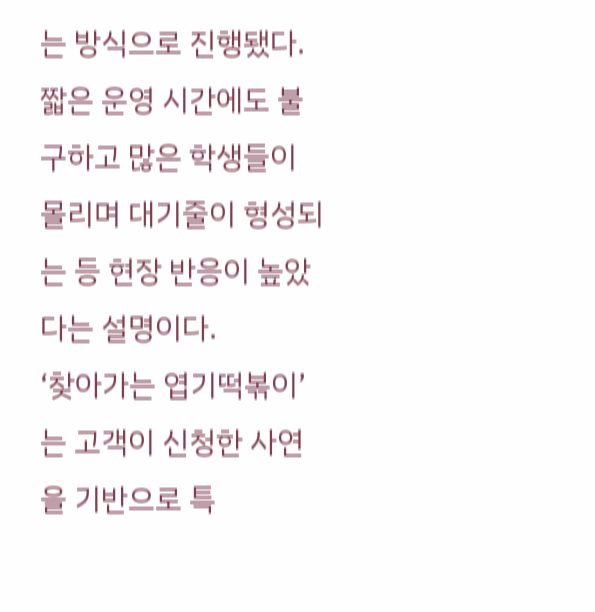는 방식으로 진행됐다. 짧은 운영 시간에도 불구하고 많은 학생들이 몰리며 대기줄이 형성되는 등 현장 반응이 높았다는 설명이다.
‘찾아가는 엽기떡볶이’는 고객이 신청한 사연을 기반으로 특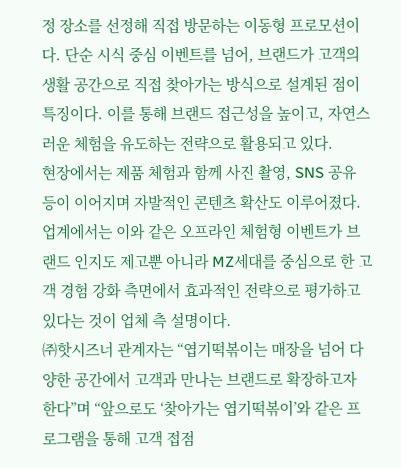정 장소를 선정해 직접 방문하는 이동형 프로모션이다. 단순 시식 중심 이벤트를 넘어, 브랜드가 고객의 생활 공간으로 직접 찾아가는 방식으로 설계된 점이 특징이다. 이를 통해 브랜드 접근성을 높이고, 자연스러운 체험을 유도하는 전략으로 활용되고 있다.
현장에서는 제품 체험과 함께 사진 촬영, SNS 공유 등이 이어지며 자발적인 콘텐츠 확산도 이루어졌다. 업계에서는 이와 같은 오프라인 체험형 이벤트가 브랜드 인지도 제고뿐 아니라 MZ세대를 중심으로 한 고객 경험 강화 측면에서 효과적인 전략으로 평가하고 있다는 것이 업체 측 설명이다.
㈜핫시즈너 관계자는 “엽기떡볶이는 매장을 넘어 다양한 공간에서 고객과 만나는 브랜드로 확장하고자 한다”며 “앞으로도 ‘찾아가는 엽기떡볶이’와 같은 프로그램을 통해 고객 접점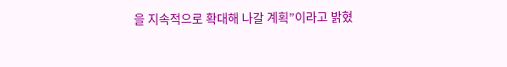을 지속적으로 확대해 나갈 계획”이라고 밝혔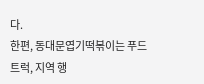다.
한편, 동대문엽기떡볶이는 푸드트럭, 지역 행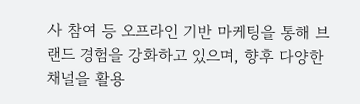사 참여 등 오프라인 기반 마케팅을 통해 브랜드 경험을 강화하고 있으며, 향후 다양한 채널을 활용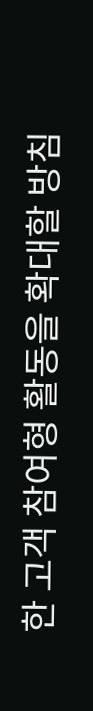한 고객 참여형 활동을 확대할 방침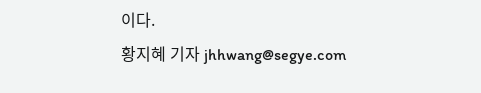이다.
황지혜 기자 jhhwang@segye.com